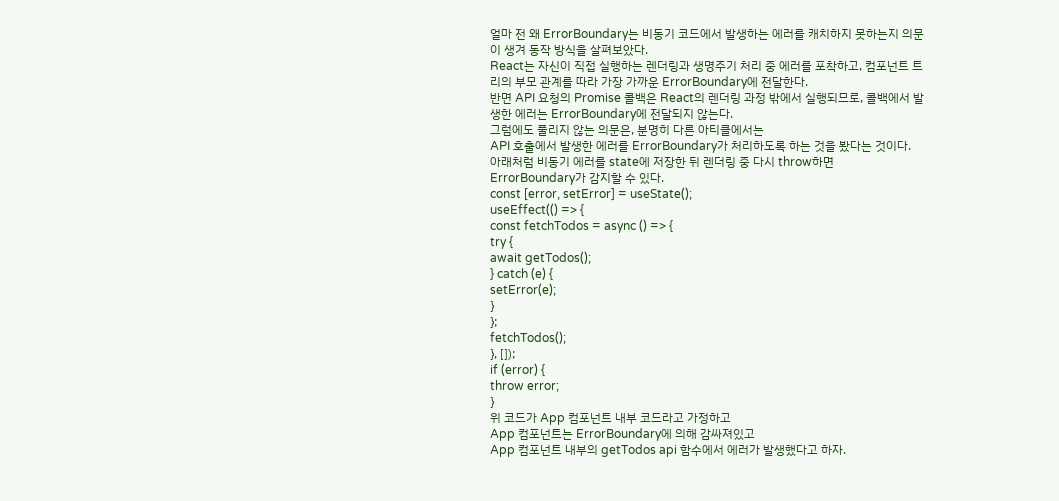얼마 전 왜 ErrorBoundary는 비동기 코드에서 발생하는 에러를 캐치하지 못하는지 의문이 생겨 동작 방식을 살펴보았다.
React는 자신이 직접 실행하는 렌더링과 생명주기 처리 중 에러를 포착하고, 컴포넌트 트리의 부모 관계를 따라 가장 가까운 ErrorBoundary에 전달한다.
반면 API 요청의 Promise 콜백은 React의 렌더링 과정 밖에서 실행되므로, 콜백에서 발생한 에러는 ErrorBoundary에 전달되지 않는다.
그럼에도 풀리지 않는 의문은, 분명히 다른 아티클에서는
API 호출에서 발생한 에러를 ErrorBoundary가 처리하도록 하는 것을 봤다는 것이다.
아래처럼 비동기 에러를 state에 저장한 뒤 렌더링 중 다시 throw하면
ErrorBoundary가 감지할 수 있다.
const [error, setError] = useState();
useEffect(() => {
const fetchTodos = async () => {
try {
await getTodos();
} catch (e) {
setError(e);
}
};
fetchTodos();
}, []);
if (error) {
throw error;
}
위 코드가 App 컴포넌트 내부 코드라고 가정하고
App 컴포넌트는 ErrorBoundary에 의해 감싸져있고
App 컴포넌트 내부의 getTodos api 함수에서 에러가 발생했다고 하자.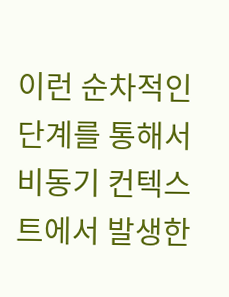이런 순차적인 단계를 통해서 비동기 컨텍스트에서 발생한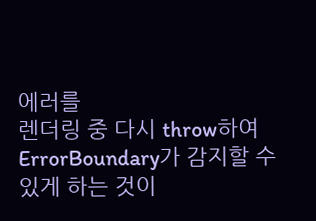에러를
렌더링 중 다시 throw하여 ErrorBoundary가 감지할 수 있게 하는 것이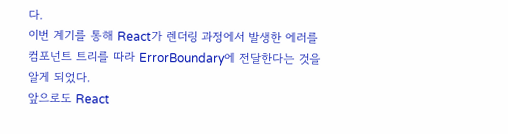다.
이번 계기를 통해 React가 렌더링 과정에서 발생한 에러를 컴포넌트 트리를 따라 ErrorBoundary에 전달한다는 것을 알게 되었다.
앞으로도 React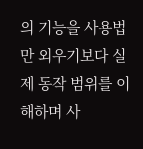의 기능을 사용법만 외우기보다 실제 동작 범위를 이해하며 사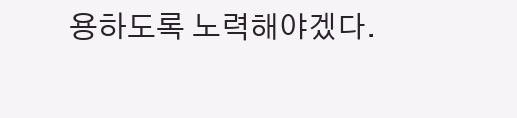용하도록 노력해야겠다.